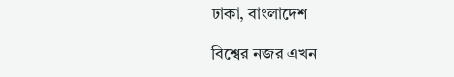ঢাকা, বাংলাদেশ

বিশ্বের নজর এখন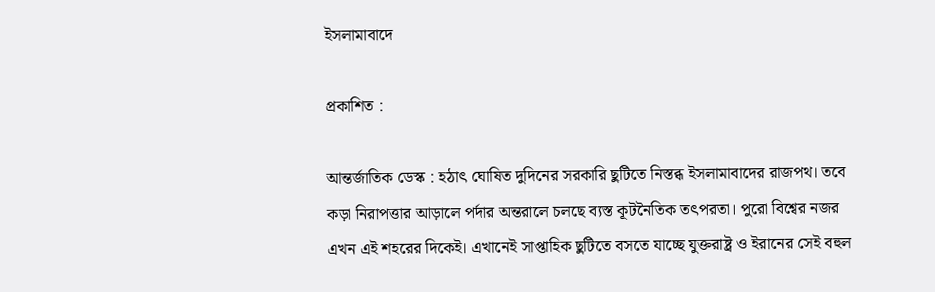ইসলামাবাদে

প্রকাশিত :

আন্তর্জাতিক ডেস্ক : হঠাৎ ঘোষিত দুদিনের সরকারি ছুটিতে নিস্তব্ধ ইসলামাবাদের রাজপথ। তবে কড়া নিরাপত্তার আড়ালে পর্দার অন্তরালে চলছে ব্যস্ত কূটনৈতিক তৎপরতা। পুরো বিশ্বের নজর এখন এই শহরের দিকেই। এখানেই সাপ্তাহিক ছুটিতে বসতে যাচ্ছে যুক্তরাষ্ট্র ও ইরানের সেই বহুল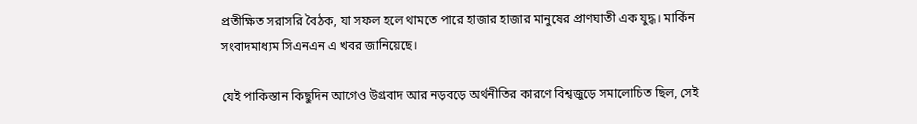প্রতীক্ষিত সরাসরি বৈঠক, যা সফল হলে থামতে পারে হাজার হাজার মানুষের প্রাণঘাতী এক যুদ্ধ। মার্কিন সংবাদমাধ্যম সিএনএন এ খবর জানিয়েছে।

যেই পাকিস্তান কিছুদিন আগেও উগ্রবাদ আর নড়বড়ে অর্থনীতির কারণে বিশ্বজুড়ে সমালোচিত ছিল, সেই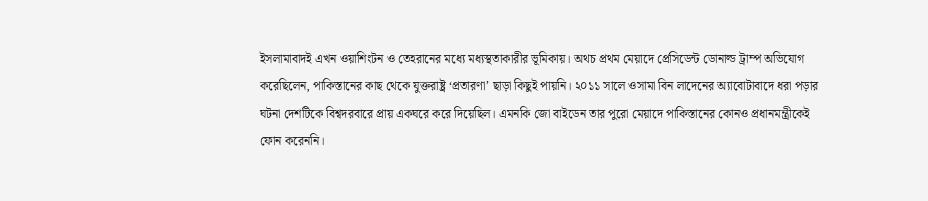ইসলামাবাদই এখন ওয়াশিংটন ও তেহরানের মধ্যে মধ্যস্থতাকারীর ভূমিকায়। অথচ প্রথম মেয়াদে প্রেসিডেন্ট ডোনাল্ড ট্রাম্প অভিযোগ করেছিলেন, পাকিস্তানের কাছ থেকে যুক্তরাষ্ট্র ‘প্রতারণা’ ছাড়া কিছুই পায়নি। ২০১১ সালে ওসামা বিন লাদেনের অ্যাবোটাবাদে ধরা পড়ার ঘটনা দেশটিকে বিশ্বদরবারে প্রায় একঘরে করে দিয়েছিল। এমনকি জো বাইডেন তার পুরো মেয়াদে পাকিস্তানের কোনও প্রধানমন্ত্রীকেই ফোন করেননি।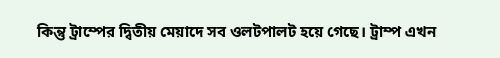কিন্তু ট্রাম্পের দ্বিতীয় মেয়াদে সব ওলটপালট হয়ে গেছে। ট্রাম্প এখন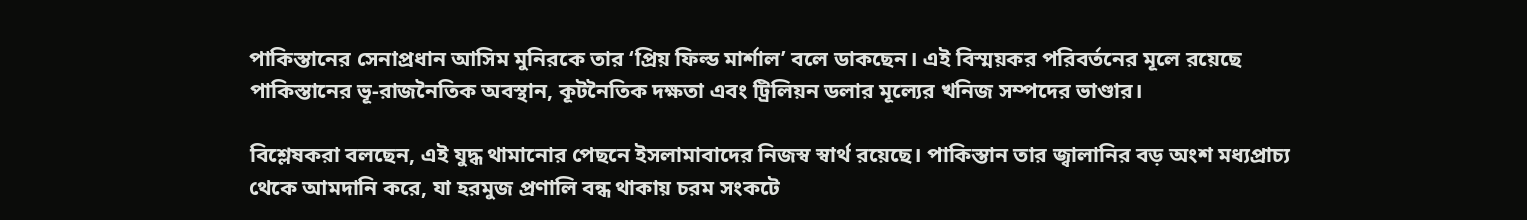পাকিস্তানের সেনাপ্রধান আসিম মুনিরকে তার ‘প্রিয় ফিল্ড মার্শাল’ বলে ডাকছেন। এই বিস্ময়কর পরিবর্তনের মূলে রয়েছে পাকিস্তানের ভূ-রাজনৈতিক অবস্থান, কূটনৈতিক দক্ষতা এবং ট্রিলিয়ন ডলার মূল্যের খনিজ সম্পদের ভাণ্ডার।

বিশ্লেষকরা বলছেন, এই যুদ্ধ থামানোর পেছনে ইসলামাবাদের নিজস্ব স্বার্থ রয়েছে। পাকিস্তান তার জ্বালানির বড় অংশ মধ্যপ্রাচ্য থেকে আমদানি করে, যা হরমুজ প্রণালি বন্ধ থাকায় চরম সংকটে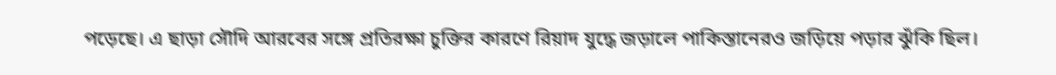পড়েছে। এ ছাড়া সৌদি আরবের সঙ্গে প্রতিরক্ষা চুক্তির কারণে রিয়াদ যুদ্ধে জড়ালে পাকিস্তানেরও জড়িয়ে পড়ার ঝুঁকি ছিল।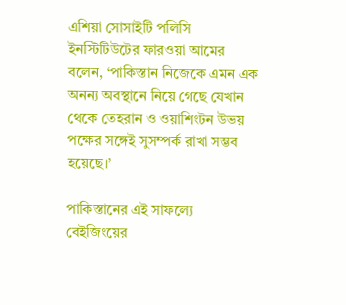এশিয়া সোসাইটি পলিসি ইনস্টিটিউটের ফারওয়া আমের বলেন, ‘পাকিস্তান নিজেকে এমন এক অনন্য অবস্থানে নিয়ে গেছে যেখান থেকে তেহরান ও ওয়াশিংটন উভয় পক্ষের সঙ্গেই সুসম্পর্ক রাখা সম্ভব হয়েছে।’

পাকিস্তানের এই সাফল্যে বেইজিংয়ের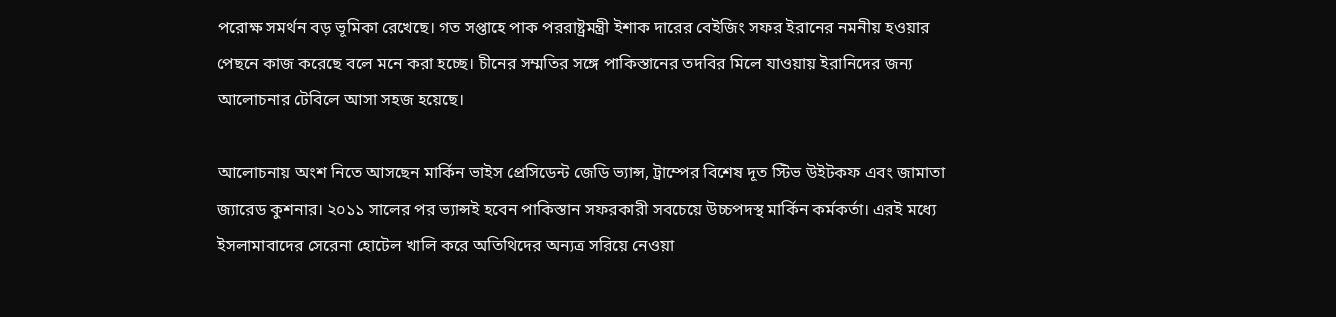পরোক্ষ সমর্থন বড় ভূমিকা রেখেছে। গত সপ্তাহে পাক পররাষ্ট্রমন্ত্রী ইশাক দারের বেইজিং সফর ইরানের নমনীয় হওয়ার পেছনে কাজ করেছে বলে মনে করা হচ্ছে। চীনের সম্মতির সঙ্গে পাকিস্তানের তদবির মিলে যাওয়ায় ইরানিদের জন্য আলোচনার টেবিলে আসা সহজ হয়েছে।

আলোচনায় অংশ নিতে আসছেন মার্কিন ভাইস প্রেসিডেন্ট জেডি ভ্যান্স, ট্রাম্পের বিশেষ দূত স্টিভ উইটকফ এবং জামাতা জ্যারেড কুশনার। ২০১১ সালের পর ভ্যান্সই হবেন পাকিস্তান সফরকারী সবচেয়ে উচ্চপদস্থ মার্কিন কর্মকর্তা। এরই মধ্যে ইসলামাবাদের সেরেনা হোটেল খালি করে অতিথিদের অন্যত্র সরিয়ে নেওয়া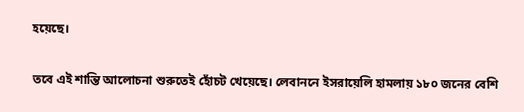হয়েছে।

তবে এই শান্তি আলোচনা শুরুতেই হোঁচট খেয়েছে। লেবাননে ইসরায়েলি হামলায় ১৮০ জনের বেশি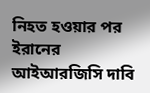নিহত হওয়ার পর ইরানের আইআরজিসি দাবি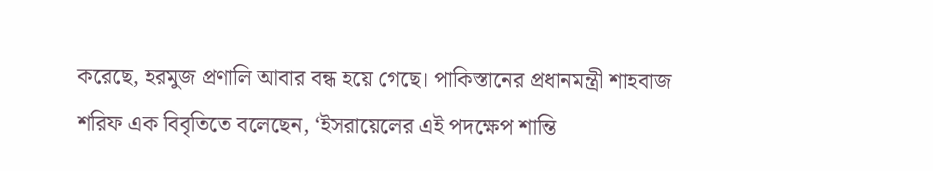করেছে, হরমুজ প্রণালি আবার বন্ধ হয়ে গেছে। পাকিস্তানের প্রধানমন্ত্রী শাহবাজ শরিফ এক বিবৃতিতে বলেছেন, ‘ইসরায়েলের এই পদক্ষেপ শান্তি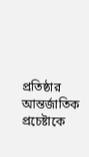প্রতিষ্ঠার আন্তর্জাতিক প্রচেষ্টাকে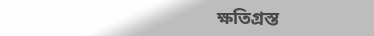ক্ষতিগ্রস্ত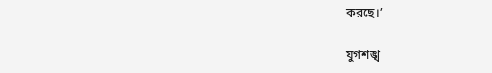করছে।’

যুগশঙ্খ